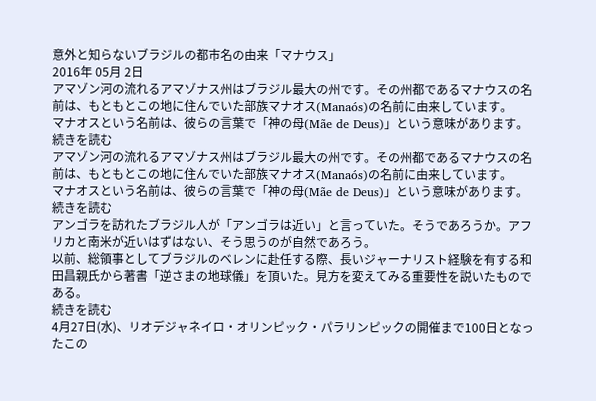意外と知らないブラジルの都市名の由来「マナウス」
2016年 05月 2日
アマゾン河の流れるアマゾナス州はブラジル最大の州です。その州都であるマナウスの名前は、もともとこの地に住んでいた部族マナオス(Manaós)の名前に由来しています。
マナオスという名前は、彼らの言葉で「神の母(Mãe de Deus)」という意味があります。
続きを読む
アマゾン河の流れるアマゾナス州はブラジル最大の州です。その州都であるマナウスの名前は、もともとこの地に住んでいた部族マナオス(Manaós)の名前に由来しています。
マナオスという名前は、彼らの言葉で「神の母(Mãe de Deus)」という意味があります。
続きを読む
アンゴラを訪れたブラジル人が「アンゴラは近い」と言っていた。そうであろうか。アフリカと南米が近いはずはない、そう思うのが自然であろう。
以前、総領事としてブラジルのベレンに赴任する際、長いジャーナリスト経験を有する和田昌親氏から著書「逆さまの地球儀」を頂いた。見方を変えてみる重要性を説いたものである。
続きを読む
4月27日(水)、リオデジャネイロ・オリンピック・パラリンピックの開催まで100日となったこの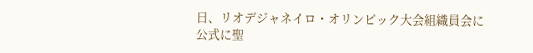日、リオデジャネイロ・オリンピック大会組織員会に公式に聖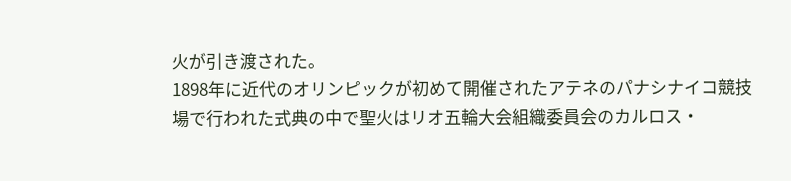火が引き渡された。
1898年に近代のオリンピックが初めて開催されたアテネのパナシナイコ競技場で行われた式典の中で聖火はリオ五輪大会組織委員会のカルロス・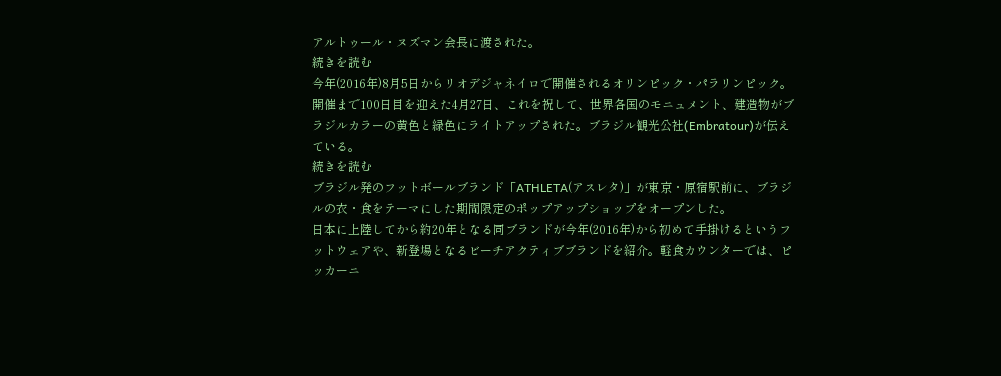アルトゥール・ヌズマン会長に渡された。
続きを読む
今年(2016年)8月5日からリオデジャネイロで開催されるオリンピック・パラリンピック。
開催まで100日目を迎えた4月27日、これを祝して、世界各国のモニュメント、建造物がブラジルカラーの黄色と緑色にライトアップされた。ブラジル観光公社(Embratour)が伝えている。
続きを読む
ブラジル発のフットボールブランド「ATHLETA(アスレタ)」が東京・原宿駅前に、ブラジルの衣・食をテーマにした期間限定のポップアップショップをオープンした。
日本に上陸してから約20年となる同ブランドが今年(2016年)から初めて手掛けるというフットウェアや、新登場となるビーチアクティブブランドを紹介。軽食カウンターでは、ピッカーニ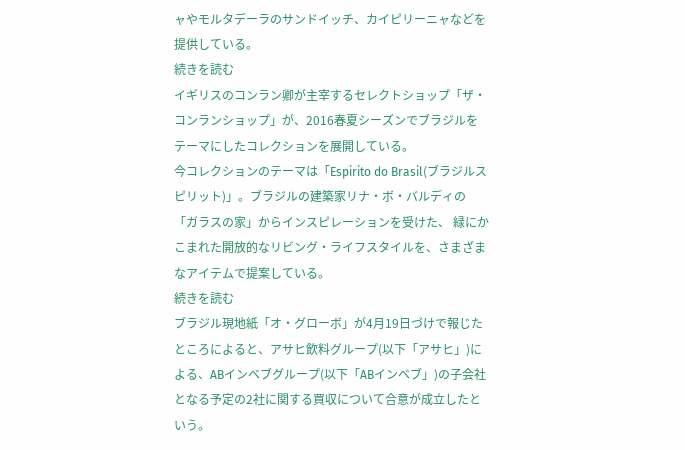ャやモルタデーラのサンドイッチ、カイピリーニャなどを提供している。
続きを読む
イギリスのコンラン卿が主宰するセレクトショップ「ザ・コンランショップ」が、2016春夏シーズンでブラジルをテーマにしたコレクションを展開している。
今コレクションのテーマは「Espirito do Brasil(ブラジルスピリット)」。ブラジルの建築家リナ・ボ・バルディの「ガラスの家」からインスピレーションを受けた、 緑にかこまれた開放的なリビング・ライフスタイルを、さまざまなアイテムで提案している。
続きを読む
ブラジル現地紙「オ・グローボ」が4月19日づけで報じたところによると、アサヒ飲料グループ(以下「アサヒ」)による、ABインベブグループ(以下「ABインベブ」)の子会社となる予定の2社に関する買収について合意が成立したという。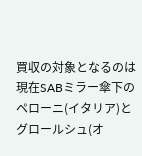買収の対象となるのは現在SABミラー傘下のペローニ(イタリア)とグロールシュ(オ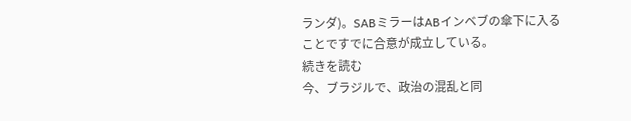ランダ)。SABミラーはABインベブの傘下に入ることですでに合意が成立している。
続きを読む
今、ブラジルで、政治の混乱と同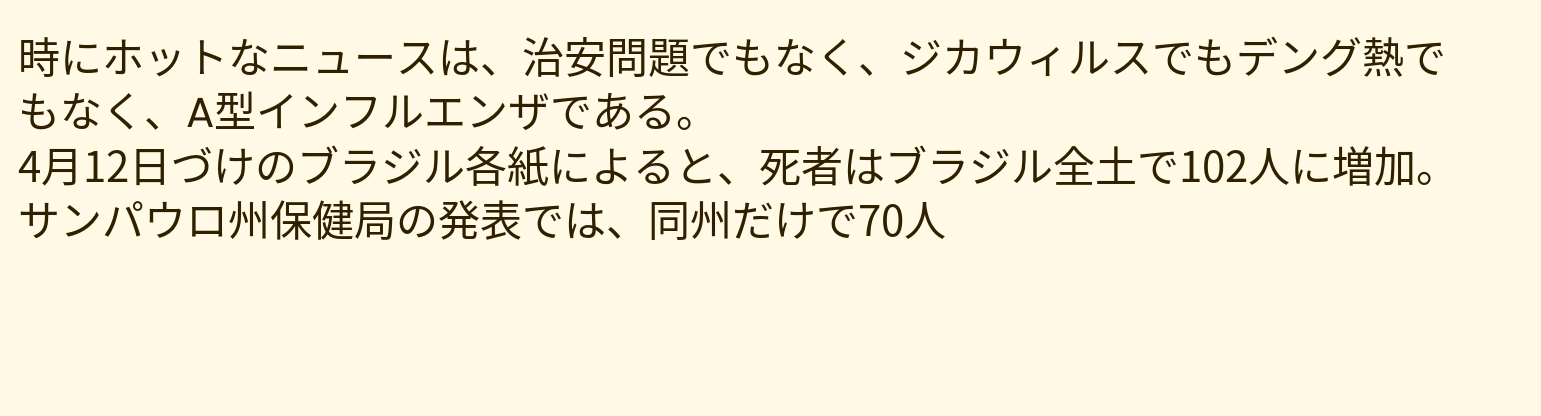時にホットなニュースは、治安問題でもなく、ジカウィルスでもデング熱でもなく、A型インフルエンザである。
4月12日づけのブラジル各紙によると、死者はブラジル全土で102人に増加。サンパウロ州保健局の発表では、同州だけで70人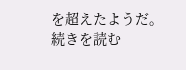を超えたようだ。
続きを読む